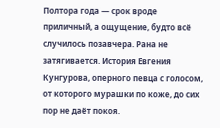Полтора года — срок вроде приличный, а ощущение, будто всё случилось позавчера. Рана не затягивается. История Евгения Кунгурова, оперного певца с голосом, от которого мурашки по коже, до сих пор не даёт покоя.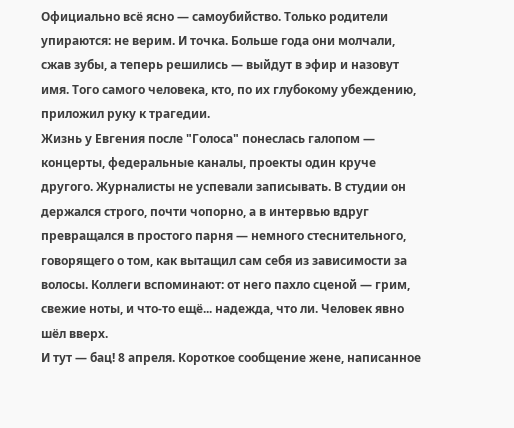Официально всё ясно — самоубийство. Только родители упираются: не верим. И точка. Больше года они молчали, сжав зубы, а теперь решились — выйдут в эфир и назовут имя. Того самого человека, кто, по их глубокому убеждению, приложил руку к трагедии.
Жизнь у Евгения после "Голоса" понеслась галопом — концерты, федеральные каналы, проекты один круче другого. Журналисты не успевали записывать. В студии он держался строго, почти чопорно, а в интервью вдруг превращался в простого парня — немного стеснительного, говорящего о том, как вытащил сам себя из зависимости за волосы. Коллеги вспоминают: от него пахло сценой — грим, свежие ноты, и что-то ещё... надежда, что ли. Человек явно шёл вверх.
И тут — бац! 8 апреля. Короткое сообщение жене, написанное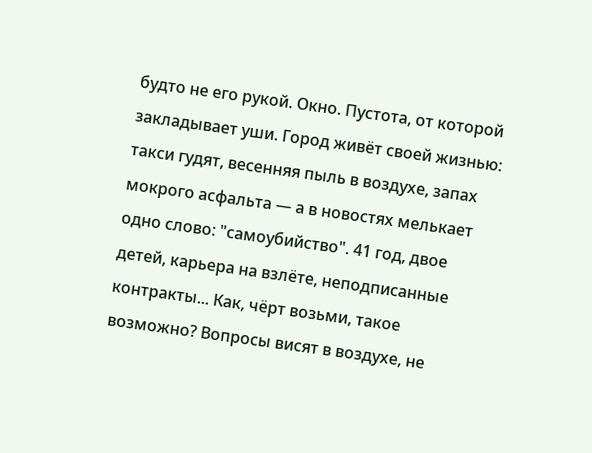будто не его рукой. Окно. Пустота, от которой закладывает уши. Город живёт своей жизнью: такси гудят, весенняя пыль в воздухе, запах мокрого асфальта — а в новостях мелькает одно слово: "самоубийство". 41 год, двое детей, карьера на взлёте, неподписанные контракты... Как, чёрт возьми, такое возможно? Вопросы висят в воздухе, не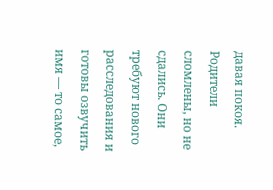давая покоя.
Родители сломлены, но не сдались. Они требуют нового расследования и готовы озвучить имя — то самое,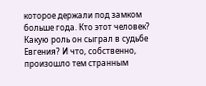которое держали под замком больше года. Кто этот человек? Какую роль он сыграл в судьбе Евгения? И что, собственно, произошло тем странным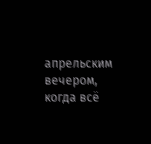апрельским вечером, когда всё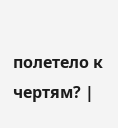полетело к чертям? |